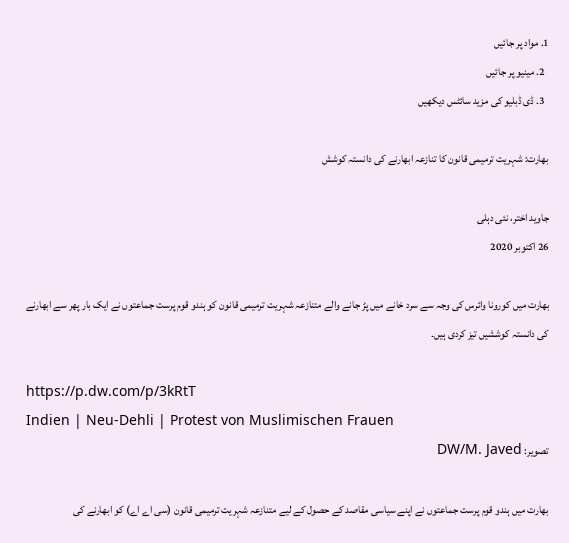1. مواد پر جائیں
  2. مینیو پر جائیں
  3. ڈی ڈبلیو کی مزید سائٹس دیکھیں

بھارت: شہریت ترمیمی قانون کا تنازعہ ابھارنے کی دانستہ کوشش

جاوید اختر، نئی دہلی
26 اکتوبر 2020

بھارت میں کورونا وائرس کی وجہ سے سرد خانے میں پڑ جانے والے متنازعہ شہریت ترمیمی قانون کو ہندو قوم پرست جماعتوں نے ایک بار پھر سے ابھارنے کی دانستہ کوششیں تیز کردی ہیں۔

https://p.dw.com/p/3kRtT
Indien | Neu-Dehli | Protest von Muslimischen Frauen
تصویر: DW/M. Javed

بھارت میں ہندو قوم پرست جماعتوں نے اپنے سیاسی مقاصد کے حصول کے لیے متنازعہ شہریت ترمیمی قانون (سی اے اے) کو ابھارنے کی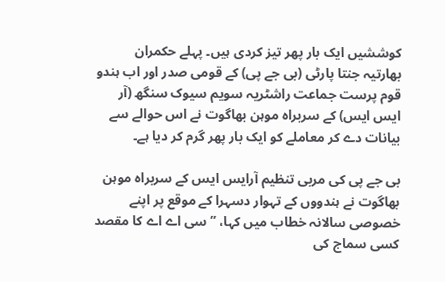کوششیں ایک بار پھر تیز کردی ہیں۔ پہلے حکمران بھارتیہ جنتا پارٹی (بی جے پی) کے قومی صدر اور اب ہندو قوم پرست جماعت راشٹریہ سویم سیوک سنگھ (آر ایس ایس) کے سربراہ موہن بھاگوت نے اس حوالے سے بیانات دے کر معاملے کو ایک بار پھر گرم کر دیا ہے۔

بی جے پی کی مربی تنظیم آرایس ایس کے سربراہ موہن بھاگوت نے ہندووں کے تہوار دسہرا کے موقع پر اپنے خصوصی سالانہ خطاب میں کہا، ”سی اے اے کا مقصد کسی سماج کی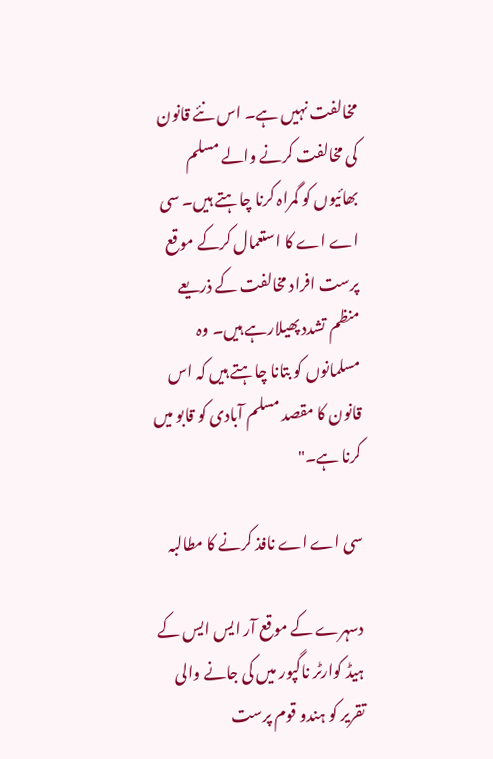مخالفت نہیں ہے۔ اس نئے قانون کی مخالفت کرنے والے مسلم بھائیوں کو گمراہ کرنا چاہتے ہیں۔ سی اے اے کا استعمال کرکے موقع پرست افراد مخالفت کے ذریعے منظم تشدد پھیلارہے ہیں۔ وہ مسلمانوں کو بتانا چاہتے ہیں کہ اس قانون کا مقصد مسلم آبادی کو قابو میں کرنا ہے۔"

سی اے اے نافذ کرنے کا مطالبہ

دسہرے کے موقع آر ایس ایس کے ہیڈ کوارٹر ناگپور میں کی جانے والی تقریر کو ہندو قوم پرست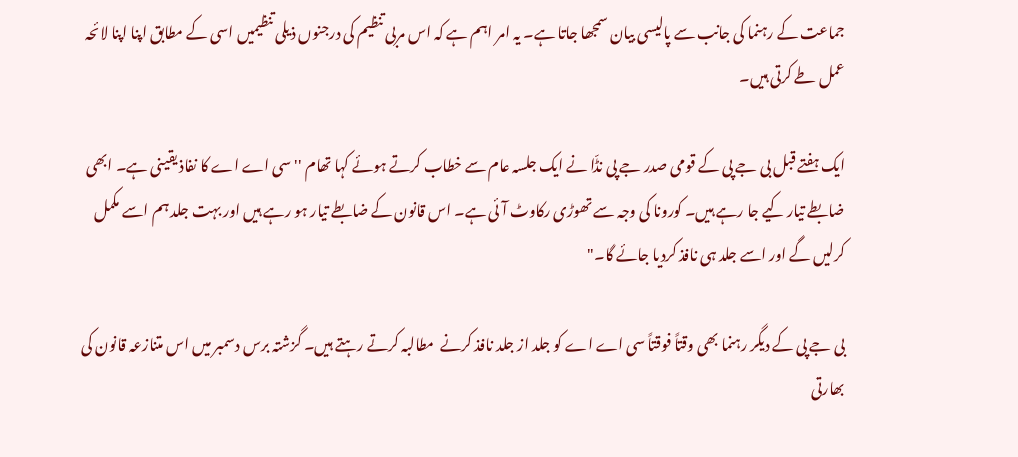جماعت کے رہنما کی جانب سے پالیسی بیان سمجھا جاتا ہے۔ یہ امر اہم ہے کہ اس مربی تنظیم کی درجنوں ذیلی تنظیمیں اسی کے مطابق اپنا اپنا لائحہ عمل طے کرتی ہیں۔

ایک ہفتے قبل بی جے پی کے قومی صدر جے پی نڈّا نے ایک جلسہ عام سے خطاب کرتے ہوئے کہا تھام ''سی اے اے کا نفاذ یقینی ہے۔ ابھی ضابطے تیار کیے جا رہے ہیں۔ کورونا کی وجہ سے تھوڑی رکاوٹ آئی ہے۔ اس قانون کے ضابطے تیار ہو رہے ہیں اور بہت جلد ہم اسے مکمل کرلیں گے اور اسے جلد ہی نافذ کردیا جائے گا۔"

بی جے پی کے دیگر رہنما بھی وقتاً فوقتاً سی اے اے کو جلد از جلد نافذ کرنے  مطالبہ کرتے رہتے ہیں۔ گزشتہ برس دسمبر میں اس متنازعہ قانون کی بھارتی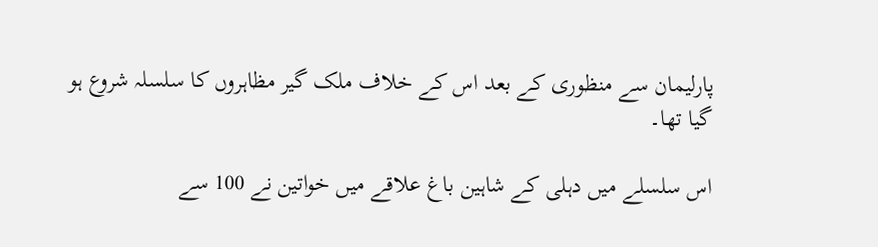پارلیمان سے منظوری کے بعد اس کے خلاف ملک گیر مظاہروں کا سلسلہ شروع ہو گیا تھا۔

اس سلسلے میں دہلی کے شاہین باغ علاقے میں خواتین نے 100 سے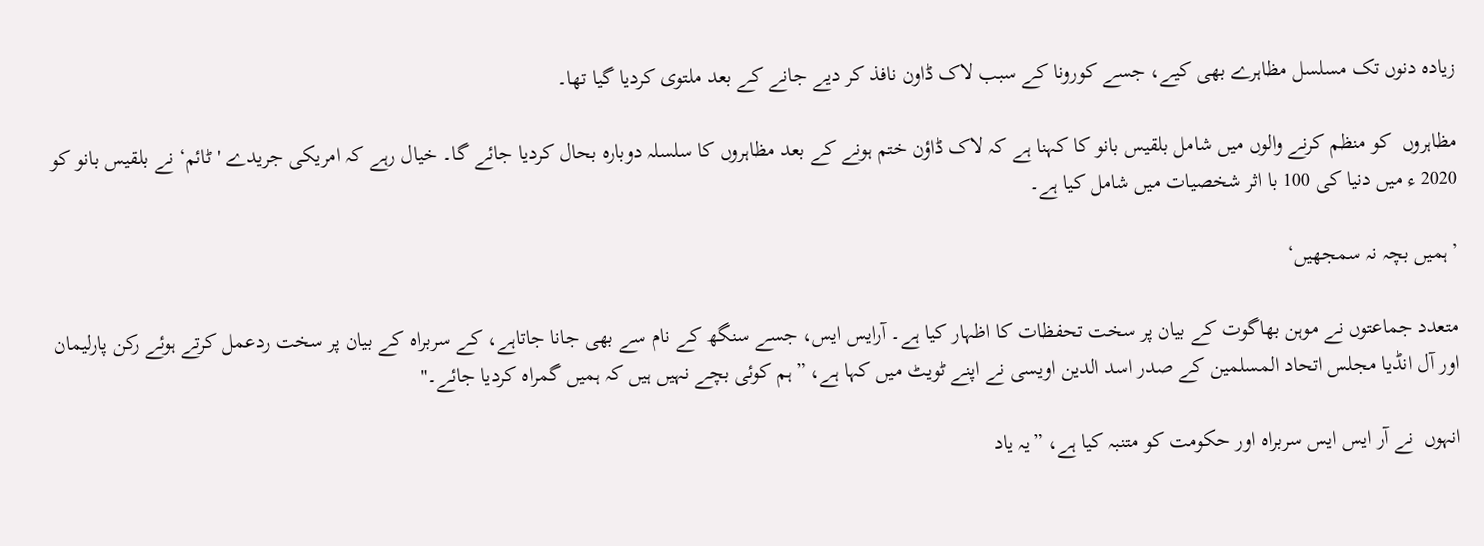زیادہ دنوں تک مسلسل مظاہرے بھی کیے، جسے کورونا کے سبب لاک ڈاون نافذ کر دیے جانے کے بعد ملتوی کردیا گیا تھا۔

مظاہروں  کو منظم کرنے والوں میں شامل بلقیس بانو کا کہنا ہے کہ لاک ڈاؤن ختم ہونے کے بعد مظاہروں کا سلسلہ دوبارہ بحال کردیا جائے گا۔ خیال رہے کہ امریکی جریدے 'ٹائم‘ نے بلقیس بانو کو 2020 ء میں دنیا کی 100 با اثر شخصیات میں شامل کیا ہے۔

’ہمیں بچہ نہ سمجھیں‘

متعدد جماعتوں نے موہن بھاگوت کے بیان پر سخت تحفظات کا اظہار کیا ہے۔ آرایس ایس، جسے سنگھ کے نام سے بھی جانا جاتاہے، کے سربراہ کے بیان پر سخت ردعمل کرتے ہوئے رکن پارلیمان اور آل انڈیا مجلس اتحاد المسلمین کے صدر اسد الدین اویسی نے اپنے ٹویٹ میں کہا ہے، ”ہم کوئی بچے نہیں ہیں کہ ہمیں گمراہ کردیا جائے۔"

انہوں  نے آر ایس ایس سربراہ اور حکومت کو متنبہ کیا ہے، ”یہ یاد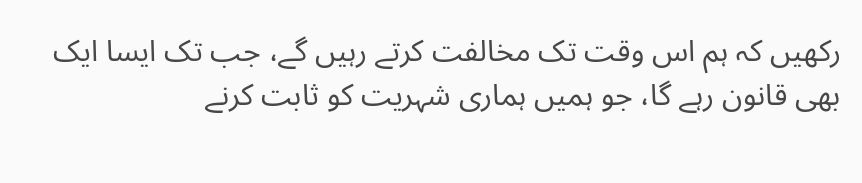رکھیں کہ ہم اس وقت تک مخالفت کرتے رہیں گے، جب تک ایسا ایک بھی قانون رہے گا، جو ہمیں ہماری شہریت کو ثابت کرنے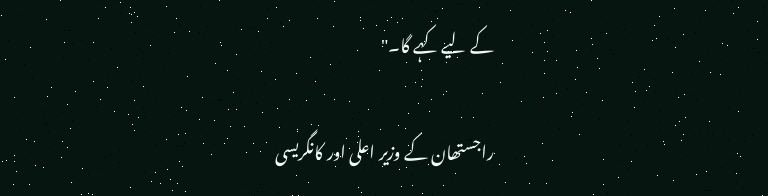کے لیے کہے گا۔"

راجستھان کے وزیر اعلی اور کانگریسی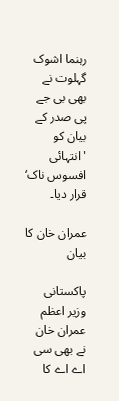رہنما اشوک گہلوت نے بھی بی جے پی صدر کے بیان کو 'انتہائی افسوس ناک‘ قرار دیا۔

عمران خان کا بیان

پاکستانی وزیر اعظم عمران خان نے بھی سی اے اے کا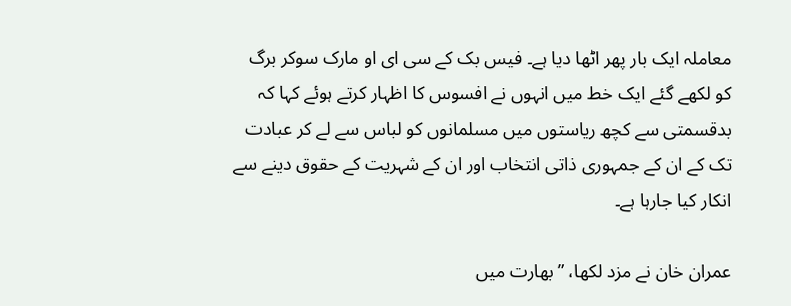معاملہ ایک بار پھر اٹھا دیا ہے۔ فیس بک کے سی ای او مارک سوکر برگ کو لکھے گئے ایک خط میں انہوں نے افسوس کا اظہار کرتے ہوئے کہا کہ بدقسمتی سے کچھ ریاستوں میں مسلمانوں کو لباس سے لے کر عبادت تک کے ان کے جمہوری ذاتی انتخاب اور ان کے شہریت کے حقوق دینے سے انکار کیا جارہا ہے۔

عمران خان نے مزد لکھا، ”بھارت میں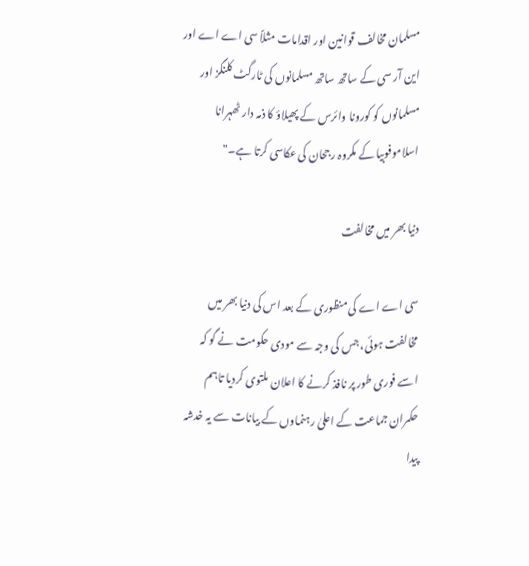مسلمان مخالف قوانین اور اقدامات مثلاً سی اے اے اور این آر سی کے ساتھ ساتھ مسلمانوں کی ٹارگٹ کلنگز اور مسلمانوں کو کورونا وائرس کے پھیلاؤ کا ذمہ دار ٹھہرانا اسلاموفوبیا کے مکروہ رجحان کی عکاسی کرتا ہے۔"

دنیا بھر میں مخالفت

سی اے اے کی منظوری کے بعد اس کی دنیا بھر میں مخالفت ہوئی، جس کی وجہ سے مودی حکومت نے گو کہ اسے فوری طور پر نافذ کرنے کا اعلان ملتوی کردیا تاہم حکمران جماعت کے اعلیٰ رہنماوں کے بیانات سے یہ خدشہ پیدا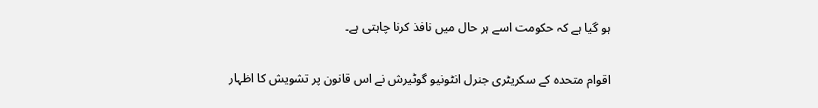ہو گیا ہے کہ حکومت اسے ہر حال میں نافذ کرنا چاہتی ہے۔

اقوام متحدہ کے سکریٹری جنرل انٹونیو گوٹیرش نے اس قانون پر تشویش کا اظہار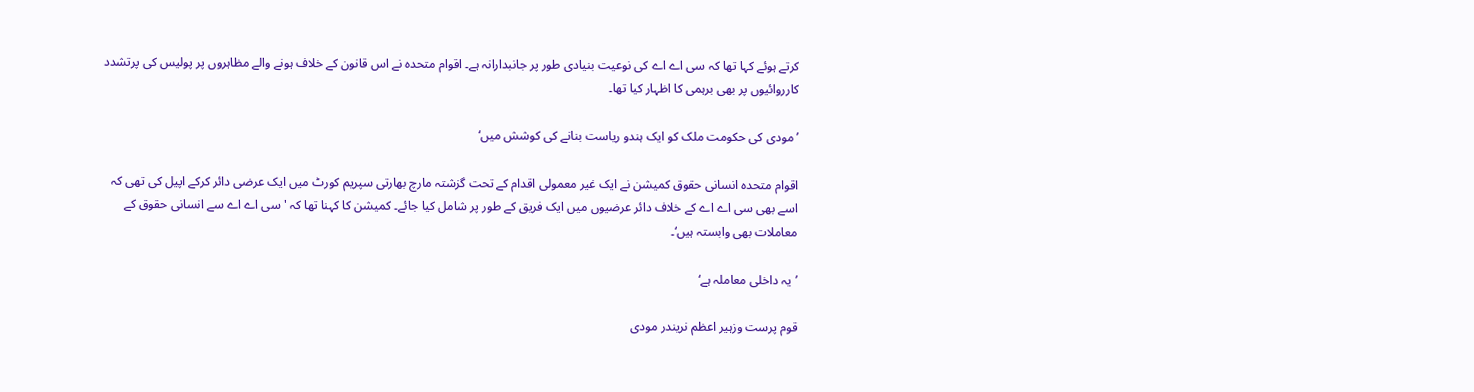کرتے ہوئے کہا تھا کہ سی اے اے کی نوعیت بنیادی طور پر جانبدارانہ ہے۔ اقوام متحدہ نے اس قانون کے خلاف ہونے والے مظاہروں پر پولیس کی پرتشدد کارروائیوں پر بھی برہمی کا اظہار کیا تھا۔

’مودی کی حکومت ملک کو ایک ہندو ریاست بنانے کی کوشش میں‘

اقوام متحدہ انسانی حقوق کمیشن نے ایک غیر معمولی اقدام کے تحت گزشتہ مارچ بھارتی سپریم کورٹ میں ایک عرضی دائر کرکے اپیل کی تھی کہ اسے بھی سی اے اے کے خلاف دائر عرضیوں میں ایک فریق کے طور پر شامل کیا جائے۔ کمیشن کا کہنا تھا کہ 'سی اے اے سے انسانی حقوق کے معاملات بھی وابستہ ہیں‘۔

’یہ داخلی معاملہ ہے‘

قوم پرست وزہیر اعظم نریندر مودی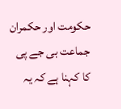حکومت اور حکمران جماعت بی جے پی کا کہنا ہے کہ یہ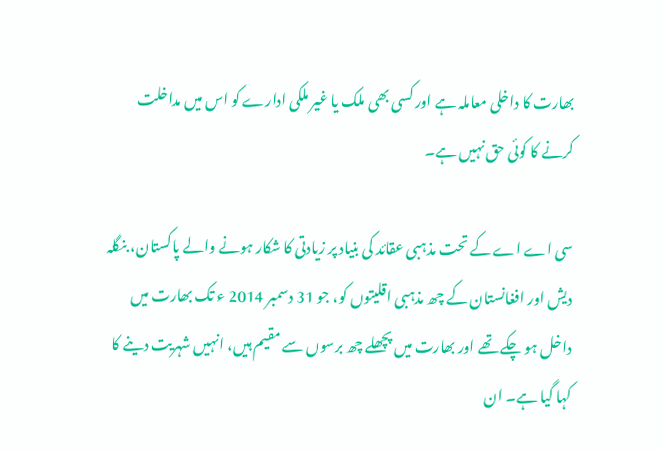بھارت کا داخلی معاملہ ہے اور کسی بھی ملک یا غیر ملکی ادارے کو اس میں مداخلت کرنے کا کوئی حق نہیں ہے۔

سی اے اے کے تحت مذہبی عقائد کی بنیاد پر زیادتی کا شکار ہونے والے پاکستان، بنگلہ دیش اور افغانستان کے چھ مذہبی اقلیتوں کو، جو 31 دسمبر 2014 ء تک بھارت میں داخل ہو چکے تھے اور بھارت میں پچھلے چھ برسوں سے مقیم ہیں، انہیں شہریت دینے کا  کہا گیا ہے۔ ان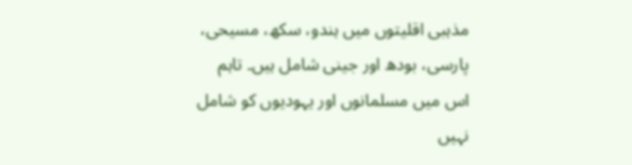مذہبی اقلیتوں میں ہندو، سکھ، مسیحی، پارسی، بودھ اور جینی شامل ہیں۔ تاہم اس میں مسلمانوں اور یہودیوں کو شامل نہیں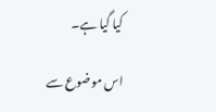کیا گیا ہے۔

اس موضوع سے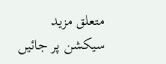متعلق مزید سیکشن پر جائیں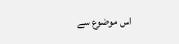اس موضوع سے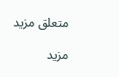متعلق مزید

مزید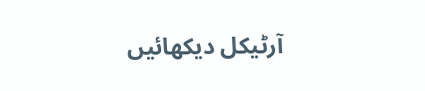آرٹیکل دیکھائیں